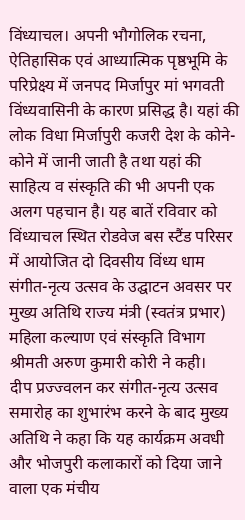विंध्याचल। अपनी भौगोलिक रचना, ऐतिहासिक एवं आध्यात्मिक पृष्ठभूमि के परिप्रेक्ष्य में जनपद मिर्जापुर मां भगवती विंध्यवासिनी के कारण प्रसिद्ध है। यहां की लोक विधा मिर्जापुरी कजरी देश के कोने-कोने में जानी जाती है तथा यहां की साहित्य व संस्कृति की भी अपनी एक अलग पहचान है। यह बातें रविवार को विंध्याचल स्थित रोडवेज बस स्टैंड परिसर में आयोजित दो दिवसीय विंध्य धाम संगीत-नृत्य उत्सव के उद्घाटन अवसर पर मुख्य अतिथि राज्य मंत्री (स्वतंत्र प्रभार) महिला कल्याण एवं संस्कृति विभाग श्रीमती अरुण कुमारी कोरी ने कही।
दीप प्रज्ज्वलन कर संगीत-नृत्य उत्सव समारोह का शुभारंभ करने के बाद मुख्य अतिथि ने कहा कि यह कार्यक्रम अवधी और भोजपुरी कलाकारों को दिया जाने वाला एक मंचीय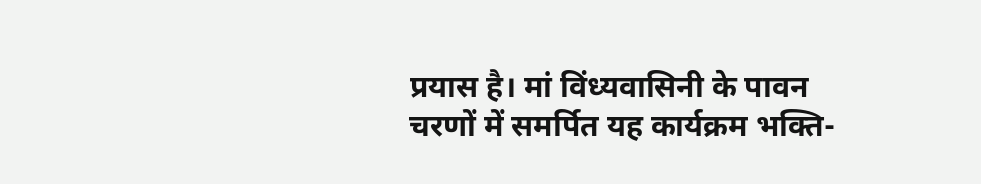प्रयास है। मां विंध्यवासिनी के पावन चरणों में समर्पित यह कार्यक्रम भक्ति-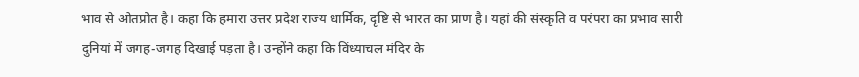भाव से ओतप्रोत है। कहा कि हमारा उत्तर प्रदेश राज्य धार्मिक, दृष्टि से भारत का प्राण है। यहां की संस्कृति व परंपरा का प्रभाव सारी दुनियां में जगह-जगह दिखाई पड़ता है। उन्होंने कहा कि विंध्याचल मंदिर के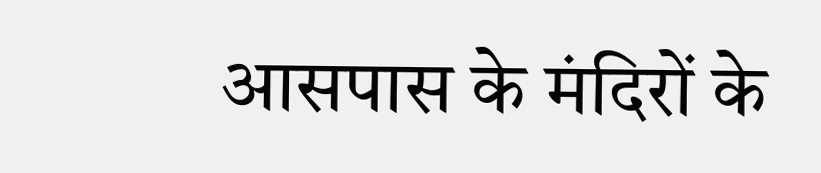आसपास के मंदिरों के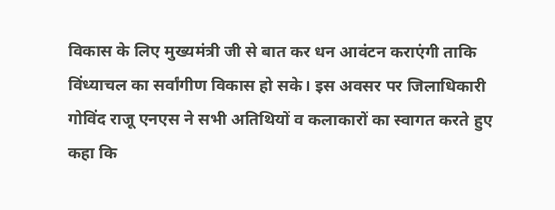विकास के लिए मुख्यमंत्री जी से बात कर धन आवंटन कराएंगी ताकि विंध्याचल का सर्वांगीण विकास हो सके। इस अवसर पर जिलाधिकारी गोविंद राजू एनएस ने सभी अतिथियों व कलाकारों का स्वागत करते हुए कहा कि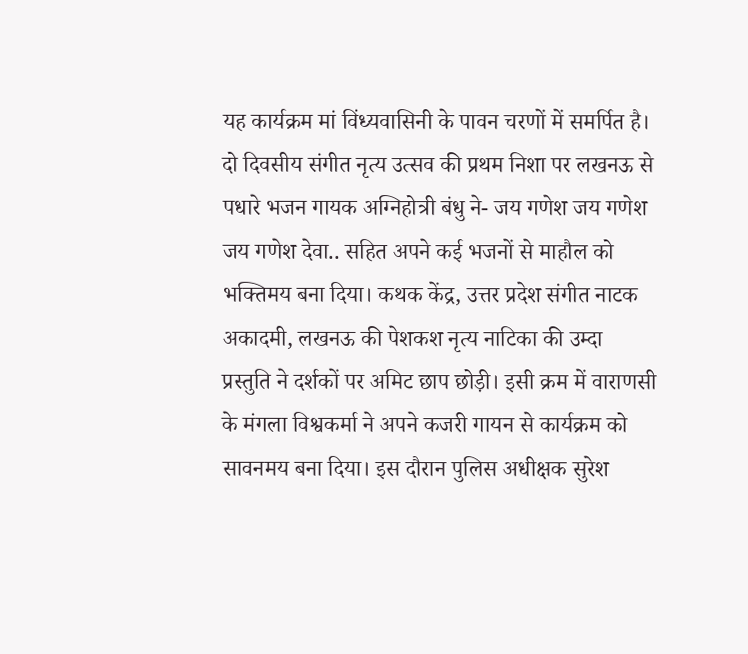यह कार्यक्रम मां विंध्यवासिनी के पावन चरणों में समर्पित है।
दो दिवसीय संगीत नृत्य उत्सव की प्रथम निशा पर लखनऊ से पधारे भजन गायक अग्निहोत्री बंधु ने- जय गणेश जय गणेश जय गणेश देवा.. सहित अपने कई भजनों से माहौल को भक्तिमय बना दिया। कथक केंद्र, उत्तर प्रदेश संगीत नाटक अकादमी, लखनऊ की पेशकश नृत्य नाटिका की उम्दा प्रस्तुति ने दर्शकों पर अमिट छाप छोड़ी। इसी क्रम में वाराणसी के मंगला विश्वकर्मा ने अपने कजरी गायन से कार्यक्रम को सावनमय बना दिया। इस दौरान पुलिस अधीक्षक सुरेश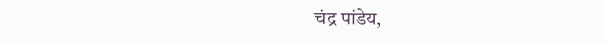चंद्र पांडेय,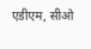एडीएम, सीओ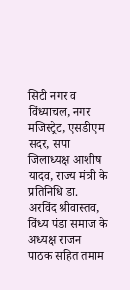सिटी नगर व विंध्याचल, नगर मजिस्ट्रेट, एसडीएम सदर, सपा जिलाध्यक्ष आशीष यादव, राज्य मंत्री के प्रतिनिधि डा. अरविंद श्रीवास्तव, विंध्य पंडा समाज के अध्यक्ष राजन पाठक सहित तमाम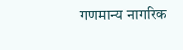गणमान्य नागरिक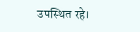उपस्थित रहे।